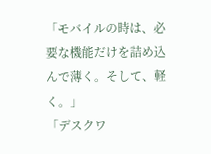「モバイルの時は、必要な機能だけを詰め込んで薄く。そして、軽く。」
「デスクワ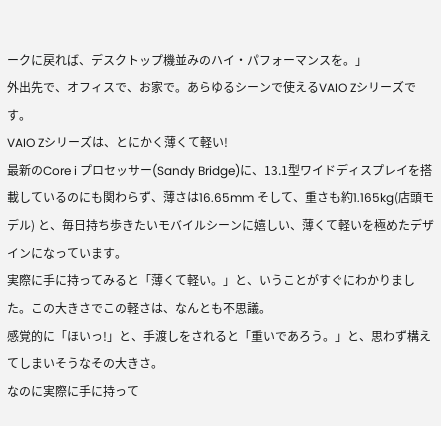ークに戻れば、デスクトップ機並みのハイ・パフォーマンスを。」
外出先で、オフィスで、お家で。あらゆるシーンで使えるVAIO Zシリーズです。
VAIO Zシリーズは、とにかく薄くて軽い!
最新のCore i プロセッサー(Sandy Bridge)に、13.1型ワイドディスプレイを搭載しているのにも関わらず、薄さは16.65mm そして、重さも約1.165kg(店頭モデル) と、毎日持ち歩きたいモバイルシーンに嬉しい、薄くて軽いを極めたデザインになっています。
実際に手に持ってみると「薄くて軽い。」と、いうことがすぐにわかりました。この大きさでこの軽さは、なんとも不思議。
感覚的に「ほいっ!」と、手渡しをされると「重いであろう。」と、思わず構えてしまいそうなその大きさ。
なのに実際に手に持って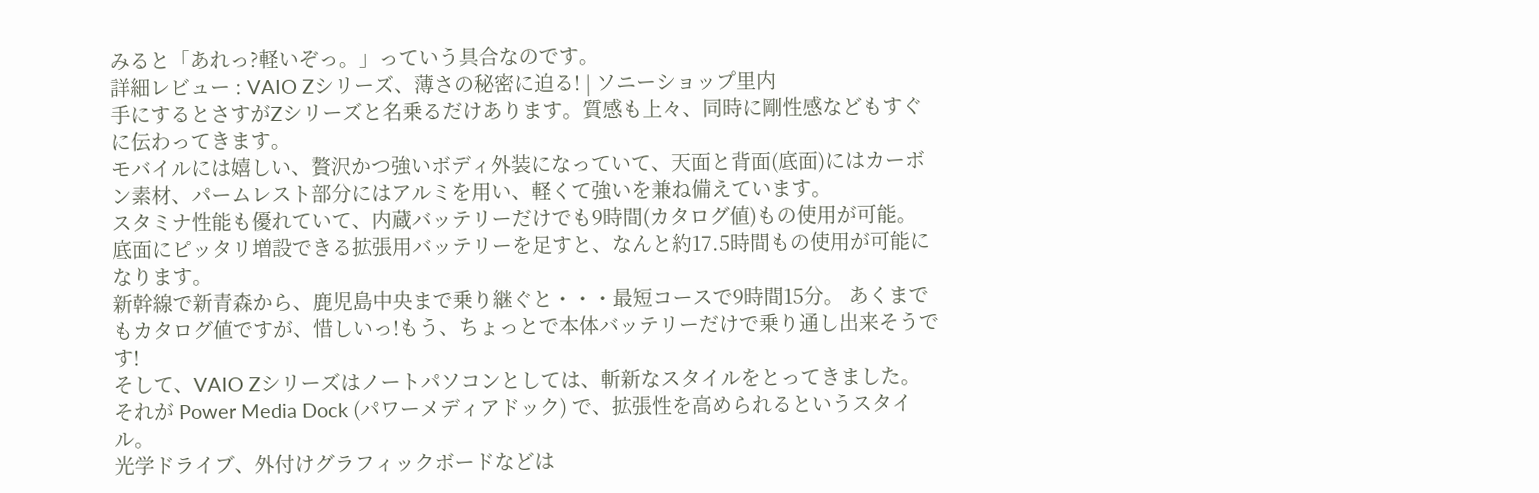みると「あれっ?軽いぞっ。」っていう具合なのです。
詳細レビュー : VAIO Zシリーズ、薄さの秘密に迫る! | ソニーショップ里内
手にするとさすがZシリーズと名乗るだけあります。質感も上々、同時に剛性感などもすぐに伝わってきます。
モバイルには嬉しい、贅沢かつ強いボディ外装になっていて、天面と背面(底面)にはカーボン素材、パームレスト部分にはアルミを用い、軽くて強いを兼ね備えています。
スタミナ性能も優れていて、内蔵バッテリーだけでも9時間(カタログ値)もの使用が可能。
底面にピッタリ増設できる拡張用バッテリーを足すと、なんと約17.5時間もの使用が可能になります。
新幹線で新青森から、鹿児島中央まで乗り継ぐと・・・最短コースで9時間15分。 あくまでもカタログ値ですが、惜しいっ!もう、ちょっとで本体バッテリーだけで乗り通し出来そうです!
そして、VAIO Zシリーズはノートパソコンとしては、斬新なスタイルをとってきました。 それが Power Media Dock (パワーメディアドック) で、拡張性を高められるというスタイル。
光学ドライブ、外付けグラフィックボードなどは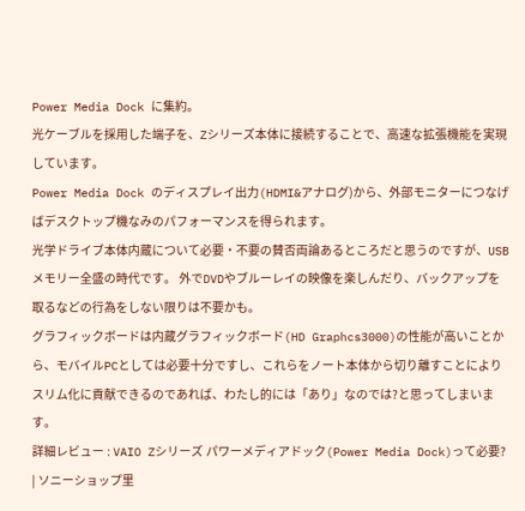Power Media Dock に集約。
光ケーブルを採用した端子を、Zシリーズ本体に接続することで、高速な拡張機能を実現しています。
Power Media Dock のディスプレイ出力(HDMI&アナログ)から、外部モニターにつなげばデスクトップ機なみのパフォーマンスを得られます。
光学ドライブ本体内蔵について必要・不要の賛否両論あるところだと思うのですが、USBメモリー全盛の時代です。 外でDVDやブルーレイの映像を楽しんだり、バックアップを取るなどの行為をしない限りは不要かも。
グラフィックボードは内蔵グラフィックボード(HD Graphcs3000)の性能が高いことから、モバイルPCとしては必要十分ですし、これらをノート本体から切り離すことによりスリム化に貢献できるのであれば、わたし的には「あり」なのでは?と思ってしまいます。
詳細レビュー : VAIO Zシリーズ パワーメディアドック(Power Media Dock)って必要? | ソニーショップ里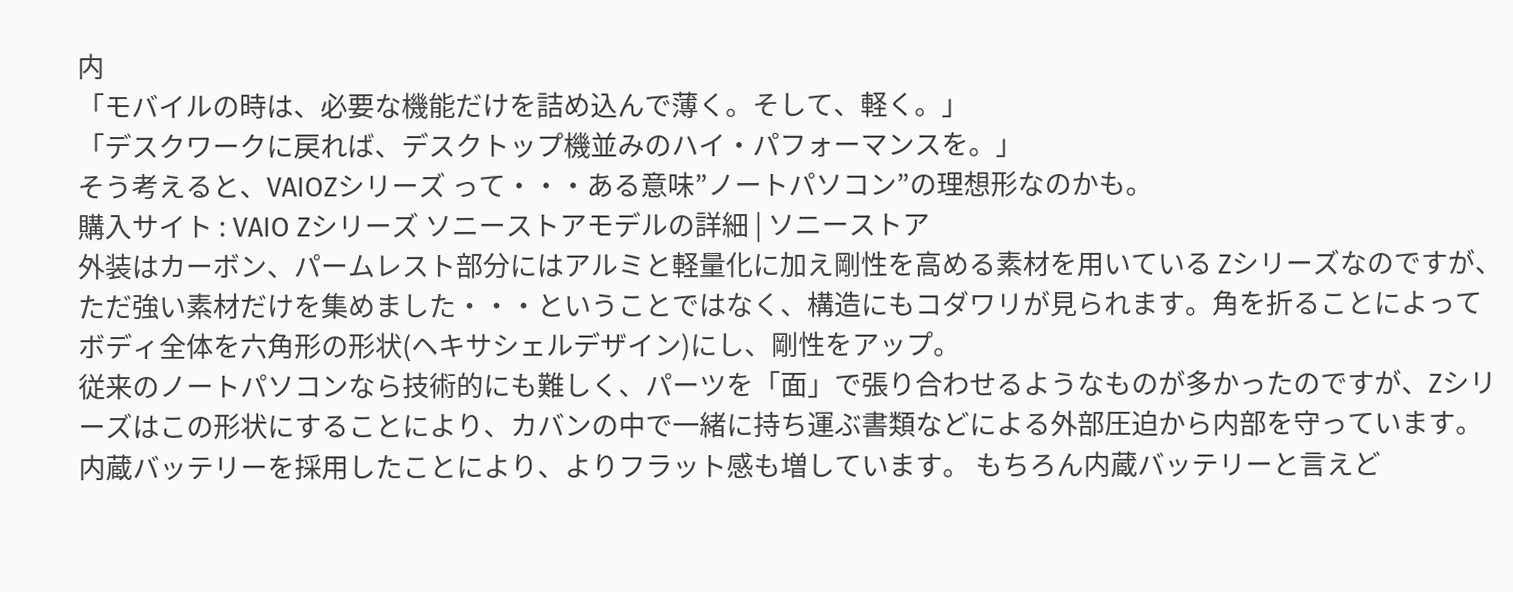内
「モバイルの時は、必要な機能だけを詰め込んで薄く。そして、軽く。」
「デスクワークに戻れば、デスクトップ機並みのハイ・パフォーマンスを。」
そう考えると、VAIOZシリーズ って・・・ある意味”ノートパソコン”の理想形なのかも。
購入サイト : VAIO Zシリーズ ソニーストアモデルの詳細 | ソニーストア
外装はカーボン、パームレスト部分にはアルミと軽量化に加え剛性を高める素材を用いている Zシリーズなのですが、ただ強い素材だけを集めました・・・ということではなく、構造にもコダワリが見られます。角を折ることによってボディ全体を六角形の形状(ヘキサシェルデザイン)にし、剛性をアップ。
従来のノートパソコンなら技術的にも難しく、パーツを「面」で張り合わせるようなものが多かったのですが、Zシリーズはこの形状にすることにより、カバンの中で一緒に持ち運ぶ書類などによる外部圧迫から内部を守っています。
内蔵バッテリーを採用したことにより、よりフラット感も増しています。 もちろん内蔵バッテリーと言えど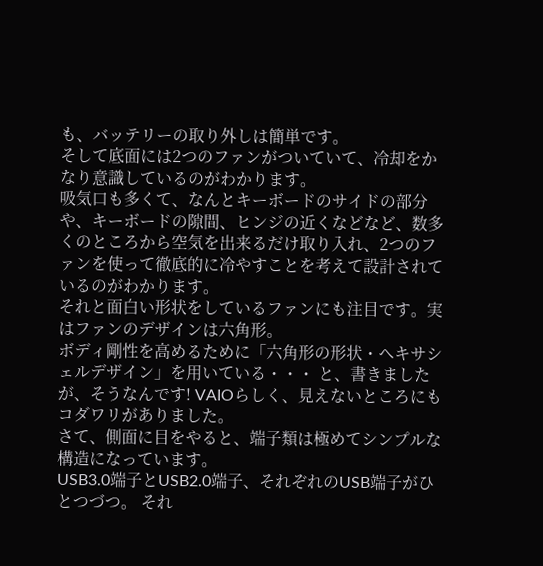も、バッテリーの取り外しは簡単です。
そして底面には2つのファンがついていて、冷却をかなり意識しているのがわかります。
吸気口も多くて、なんとキーボードのサイドの部分や、キーボードの隙間、ヒンジの近くなどなど、数多くのところから空気を出来るだけ取り入れ、2つのファンを使って徹底的に冷やすことを考えて設計されているのがわかります。
それと面白い形状をしているファンにも注目です。実はファンのデザインは六角形。
ボディ剛性を高めるために「六角形の形状・ヘキサシェルデザイン」を用いている・・・ と、書きましたが、そうなんです! VAIOらしく、見えないところにもコダワリがありました。
さて、側面に目をやると、端子類は極めてシンプルな構造になっています。
USB3.0端子とUSB2.0端子、それぞれのUSB端子がひとつづつ。 それ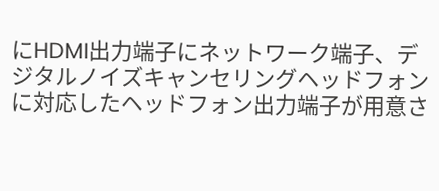にHDMI出力端子にネットワーク端子、デジタルノイズキャンセリングヘッドフォンに対応したヘッドフォン出力端子が用意さ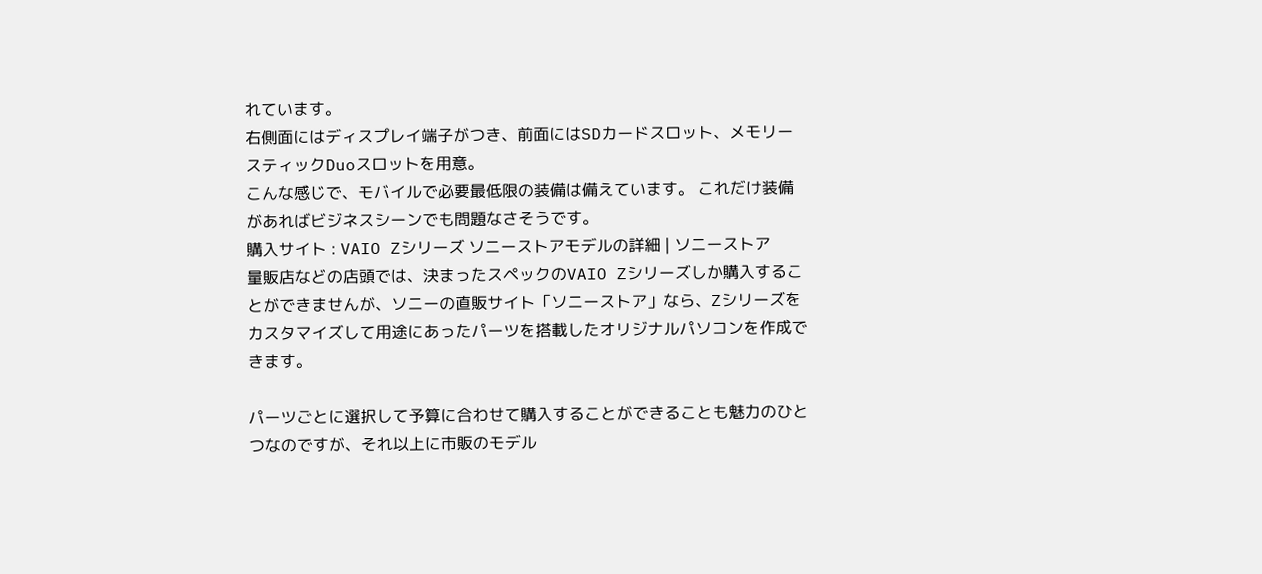れています。
右側面にはディスプレイ端子がつき、前面にはSDカードスロット、メモリースティックDuoスロットを用意。
こんな感じで、モバイルで必要最低限の装備は備えています。 これだけ装備があればビジネスシーンでも問題なさそうです。
購入サイト : VAIO Zシリーズ ソニーストアモデルの詳細 | ソニーストア
量販店などの店頭では、決まったスペックのVAIO Zシリーズしか購入することができませんが、ソニーの直販サイト「ソニーストア」なら、Zシリーズをカスタマイズして用途にあったパーツを搭載したオリジナルパソコンを作成できます。

パーツごとに選択して予算に合わせて購入することができることも魅力のひとつなのですが、それ以上に市販のモデル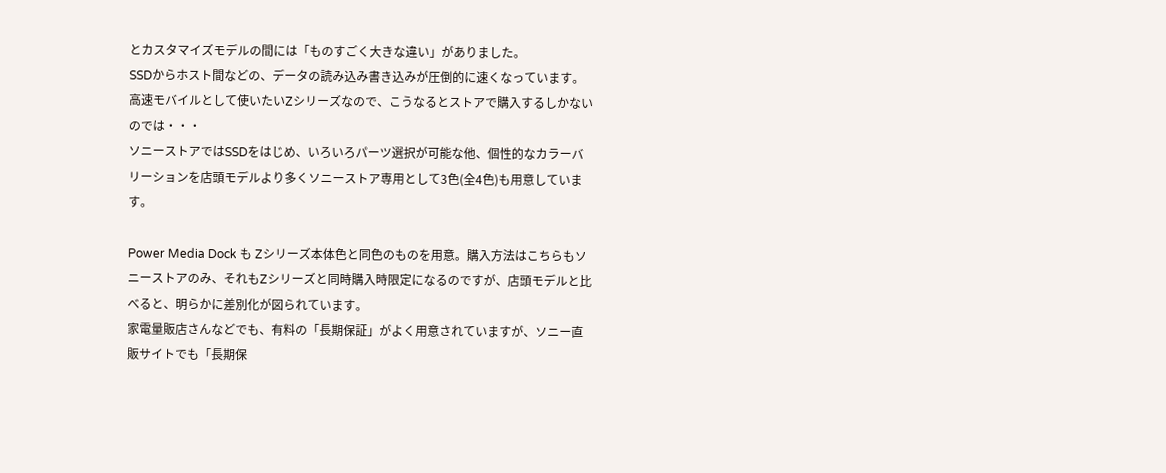とカスタマイズモデルの間には「ものすごく大きな違い」がありました。
SSDからホスト間などの、データの読み込み書き込みが圧倒的に速くなっています。
高速モバイルとして使いたいZシリーズなので、こうなるとストアで購入するしかないのでは・・・
ソニーストアではSSDをはじめ、いろいろパーツ選択が可能な他、個性的なカラーバリーションを店頭モデルより多くソニーストア専用として3色(全4色)も用意しています。

Power Media Dock も Zシリーズ本体色と同色のものを用意。購入方法はこちらもソニーストアのみ、それもZシリーズと同時購入時限定になるのですが、店頭モデルと比べると、明らかに差別化が図られています。
家電量販店さんなどでも、有料の「長期保証」がよく用意されていますが、ソニー直販サイトでも「長期保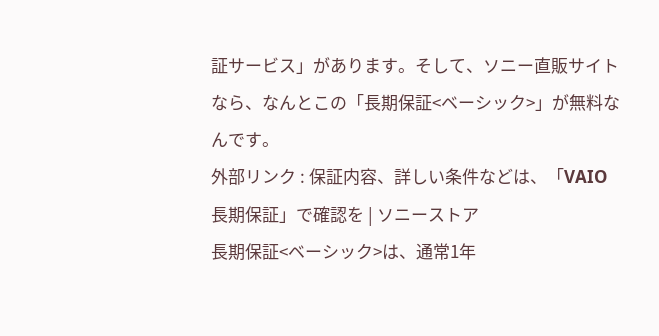証サービス」があります。そして、ソニー直販サイトなら、なんとこの「長期保証<ベーシック>」が無料なんです。
外部リンク : 保証内容、詳しい条件などは、「VAIO長期保証」で確認を | ソニーストア
長期保証<ベーシック>は、通常1年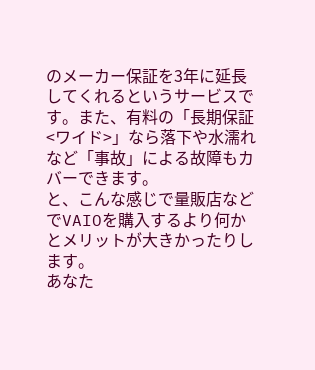のメーカー保証を3年に延長してくれるというサービスです。また、有料の「長期保証<ワイド>」なら落下や水濡れなど「事故」による故障もカバーできます。
と、こんな感じで量販店などでVAIOを購入するより何かとメリットが大きかったりします。
あなた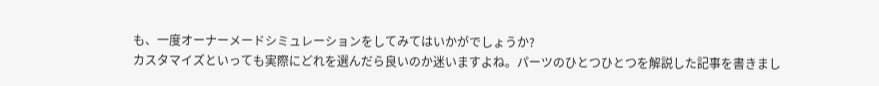も、一度オーナーメードシミュレーションをしてみてはいかがでしょうか?
カスタマイズといっても実際にどれを選んだら良いのか迷いますよね。パーツのひとつひとつを解説した記事を書きまし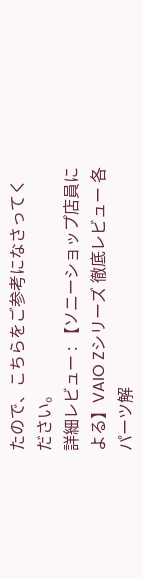たので、こちらをご参考になさってください。
詳細レビュー : 【ソニーショップ店員による】VAIO Zシリーズ 徹底レビュー 各パーツ解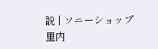説 | ソニーショップ里内